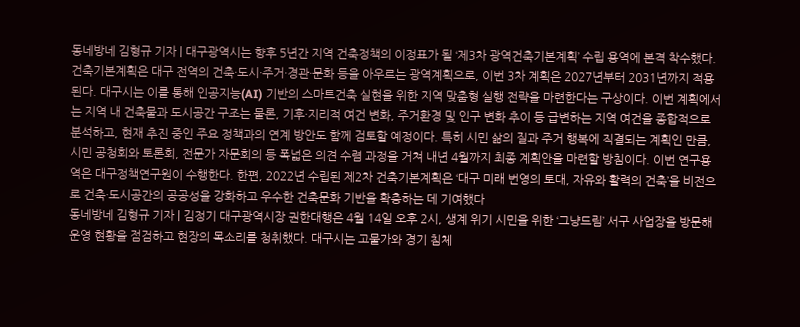동네방네 김형규 기자 | 대구광역시는 향후 5년간 지역 건축정책의 이정표가 될 ‘제3차 광역건축기본계획’ 수립 용역에 본격 착수했다. 건축기본계획은 대구 전역의 건축·도시·주거·경관·문화 등을 아우르는 광역계획으로, 이번 3차 계획은 2027년부터 2031년까지 적용된다. 대구시는 이를 통해 인공지능(AI) 기반의 스마트건축 실현을 위한 지역 맞춤형 실행 전략을 마련한다는 구상이다. 이번 계획에서는 지역 내 건축물과 도시공간 구조는 물론, 기후·지리적 여건 변화, 주거환경 및 인구 변화 추이 등 급변하는 지역 여건을 종합적으로 분석하고, 현재 추진 중인 주요 정책과의 연계 방안도 함께 검토할 예정이다. 특히 시민 삶의 질과 주거 행복에 직결되는 계획인 만큼, 시민 공청회와 토론회, 전문가 자문회의 등 폭넓은 의견 수렴 과정을 거쳐 내년 4월까지 최종 계획안을 마련할 방침이다. 이번 연구용역은 대구정책연구원이 수행한다. 한편, 2022년 수립된 제2차 건축기본계획은 ‘대구 미래 번영의 토대, 자유와 활력의 건축’을 비전으로 건축·도시공간의 공공성을 강화하고 우수한 건축문화 기반을 확충하는 데 기여했다
동네방네 김형규 기자 | 김정기 대구광역시장 권한대행은 4월 14일 오후 2시, 생계 위기 시민을 위한 ‘그냥드림’ 서구 사업장을 방문해 운영 현황을 점검하고 현장의 목소리를 청취했다. 대구시는 고물가와 경기 침체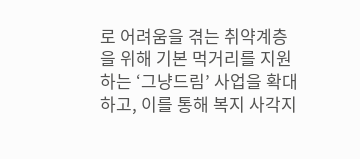로 어려움을 겪는 취약계층을 위해 기본 먹거리를 지원하는 ‘그냥드림’ 사업을 확대하고, 이를 통해 복지 사각지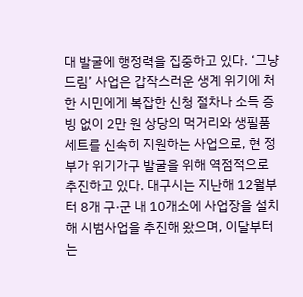대 발굴에 행정력을 집중하고 있다. ‘그냥드림’ 사업은 갑작스러운 생계 위기에 처한 시민에게 복잡한 신청 절차나 소득 증빙 없이 2만 원 상당의 먹거리와 생필품 세트를 신속히 지원하는 사업으로, 현 정부가 위기가구 발굴을 위해 역점적으로 추진하고 있다. 대구시는 지난해 12월부터 8개 구·군 내 10개소에 사업장을 설치해 시범사업을 추진해 왔으며, 이달부터는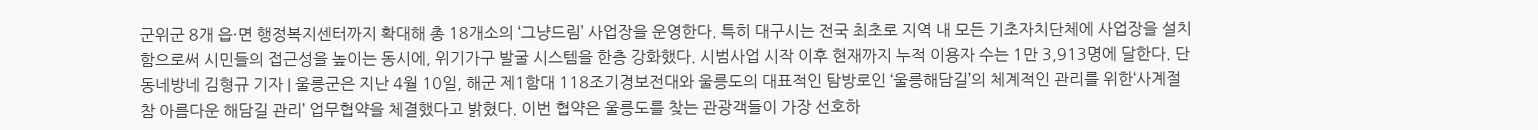군위군 8개 읍·면 행정복지센터까지 확대해 총 18개소의 ‘그냥드림’ 사업장을 운영한다. 특히 대구시는 전국 최초로 지역 내 모든 기초자치단체에 사업장을 설치함으로써 시민들의 접근성을 높이는 동시에, 위기가구 발굴 시스템을 한층 강화했다. 시범사업 시작 이후 현재까지 누적 이용자 수는 1만 3,913명에 달한다. 단
동네방네 김형규 기자 | 울릉군은 지난 4월 10일, 해군 제1함대 118조기경보전대와 울릉도의 대표적인 탐방로인 ‘울릉해담길’의 체계적인 관리를 위한‘사계절 참 아름다운 해담길 관리’ 업무협약을 체결했다고 밝혔다. 이번 협약은 울릉도를 찾는 관광객들이 가장 선호하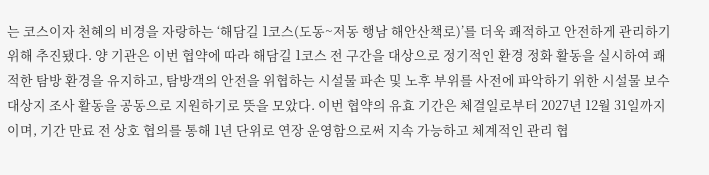는 코스이자 천혜의 비경을 자랑하는 ‘해담길 1코스(도동~저동 행남 해안산책로)’를 더욱 쾌적하고 안전하게 관리하기 위해 추진됐다. 양 기관은 이번 협약에 따라 해담길 1코스 전 구간을 대상으로 정기적인 환경 정화 활동을 실시하여 쾌적한 탐방 환경을 유지하고, 탐방객의 안전을 위협하는 시설물 파손 및 노후 부위를 사전에 파악하기 위한 시설물 보수 대상지 조사 활동을 공동으로 지원하기로 뜻을 모았다. 이번 협약의 유효 기간은 체결일로부터 2027년 12월 31일까지이며, 기간 만료 전 상호 협의를 통해 1년 단위로 연장 운영함으로써 지속 가능하고 체계적인 관리 협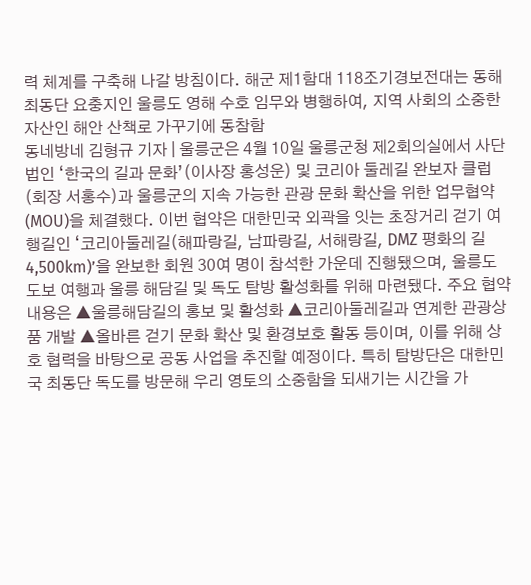력 체계를 구축해 나갈 방침이다. 해군 제1함대 118조기경보전대는 동해 최동단 요충지인 울릉도 영해 수호 임무와 병행하여, 지역 사회의 소중한 자산인 해안 산책로 가꾸기에 동참함
동네방네 김형규 기자 | 울릉군은 4월 10일 울릉군청 제2회의실에서 사단법인 ‘한국의 길과 문화’(이사장 홍성운) 및 코리아 둘레길 완보자 클럽(회장 서홍수)과 울릉군의 지속 가능한 관광 문화 확산을 위한 업무협약(MOU)을 체결했다. 이번 협약은 대한민국 외곽을 잇는 초장거리 걷기 여행길인 ‘코리아둘레길(해파랑길, 남파랑길, 서해랑길, DMZ 평화의 길 4,500km)’을 완보한 회원 30여 명이 참석한 가운데 진행됐으며, 울릉도 도보 여행과 울릉 해담길 및 독도 탐방 활성화를 위해 마련됐다. 주요 협약 내용은 ▲울릉해담길의 홍보 및 활성화 ▲코리아둘레길과 연계한 관광상품 개발 ▲올바른 걷기 문화 확산 및 환경보호 활동 등이며, 이를 위해 상호 협력을 바탕으로 공동 사업을 추진할 예정이다. 특히 탐방단은 대한민국 최동단 독도를 방문해 우리 영토의 소중함을 되새기는 시간을 가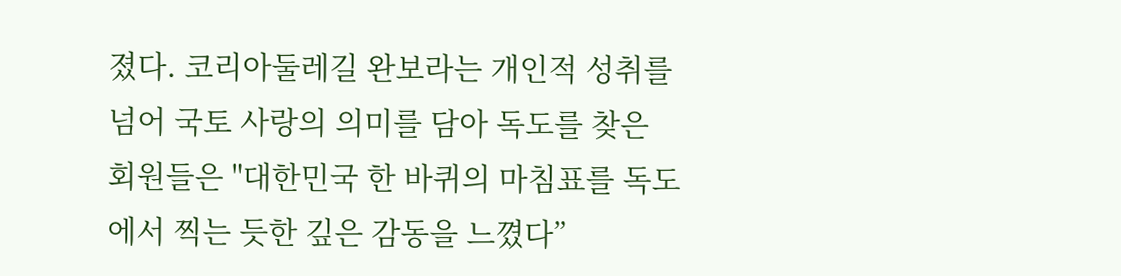졌다. 코리아둘레길 완보라는 개인적 성취를 넘어 국토 사랑의 의미를 담아 독도를 찾은 회원들은 "대한민국 한 바퀴의 마침표를 독도에서 찍는 듯한 깊은 감동을 느꼈다”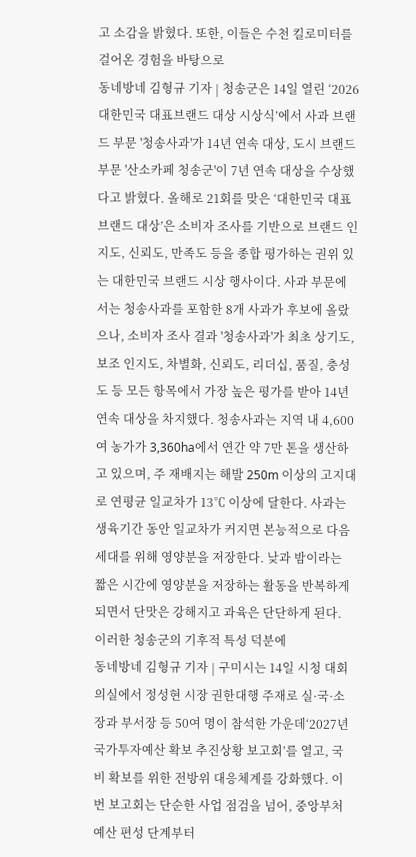고 소감을 밝혔다. 또한, 이들은 수천 킬로미터를 걸어온 경험을 바탕으로
동네방네 김형규 기자 | 청송군은 14일 열린 ‘2026 대한민국 대표브랜드 대상 시상식’에서 사과 브랜드 부문 '청송사과'가 14년 연속 대상, 도시 브랜드 부문 '산소카페 청송군'이 7년 연속 대상을 수상했다고 밝혔다. 올해로 21회를 맞은 ‘대한민국 대표브랜드 대상’은 소비자 조사를 기반으로 브랜드 인지도, 신뢰도, 만족도 등을 종합 평가하는 권위 있는 대한민국 브랜드 시상 행사이다. 사과 부문에서는 청송사과를 포함한 8개 사과가 후보에 올랐으나, 소비자 조사 결과 '청송사과'가 최초 상기도, 보조 인지도, 차별화, 신뢰도, 리더십, 품질, 충성도 등 모든 항목에서 가장 높은 평가를 받아 14년 연속 대상을 차지했다. 청송사과는 지역 내 4,600여 농가가 3,360ha에서 연간 약 7만 톤을 생산하고 있으며, 주 재배지는 해발 250m 이상의 고지대로 연평균 일교차가 13℃ 이상에 달한다. 사과는 생육기간 동안 일교차가 커지면 본능적으로 다음 세대를 위해 영양분을 저장한다. 낮과 밤이라는 짧은 시간에 영양분을 저장하는 활동을 반복하게 되면서 단맛은 강해지고 과육은 단단하게 된다. 이러한 청송군의 기후적 특성 덕분에
동네방네 김형규 기자 | 구미시는 14일 시청 대회의실에서 정성현 시장 권한대행 주재로 실·국·소장과 부서장 등 50여 명이 참석한 가운데‘2027년 국가투자예산 확보 추진상황 보고회’를 열고, 국비 확보를 위한 전방위 대응체계를 강화했다. 이번 보고회는 단순한 사업 점검을 넘어, 중앙부처 예산 편성 단계부터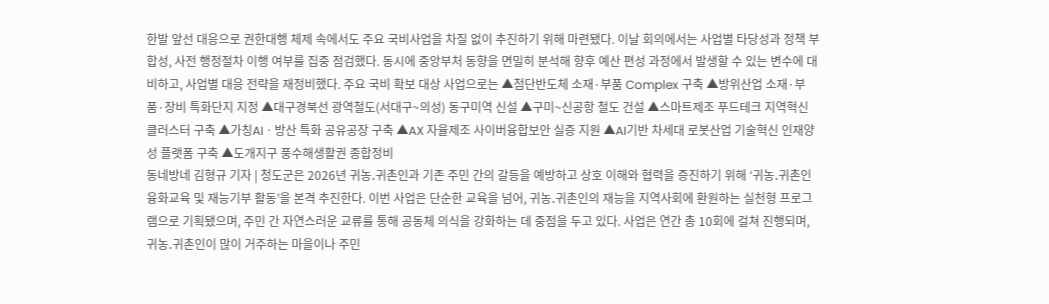한발 앞선 대응으로 권한대행 체제 속에서도 주요 국비사업을 차질 없이 추진하기 위해 마련됐다. 이날 회의에서는 사업별 타당성과 정책 부합성, 사전 행정절차 이행 여부를 집중 점검했다. 동시에 중앙부처 동향을 면밀히 분석해 향후 예산 편성 과정에서 발생할 수 있는 변수에 대비하고, 사업별 대응 전략을 재정비했다. 주요 국비 확보 대상 사업으로는 ▲첨단반도체 소재·부품 Complex 구축 ▲방위산업 소재·부품·장비 특화단지 지정 ▲대구경북선 광역철도(서대구~의성) 동구미역 신설 ▲구미~신공항 철도 건설 ▲스마트제조 푸드테크 지역혁신 클러스터 구축 ▲가칭AIㆍ방산 특화 공유공장 구축 ▲AX 자율제조 사이버융합보안 실증 지원 ▲AI기반 차세대 로봇산업 기술혁신 인재양성 플랫폼 구축 ▲도개지구 풍수해생활권 종합정비
동네방네 김형규 기자 | 청도군은 2026년 귀농․귀촌인과 기존 주민 간의 갈등을 예방하고 상호 이해와 협력을 증진하기 위해 ‘귀농․귀촌인 융화교육 및 재능기부 활동’을 본격 추진한다. 이번 사업은 단순한 교육을 넘어, 귀농․귀촌인의 재능을 지역사회에 환원하는 실천형 프로그램으로 기획됐으며, 주민 간 자연스러운 교류를 통해 공동체 의식을 강화하는 데 중점을 두고 있다. 사업은 연간 총 10회에 걸쳐 진행되며, 귀농․귀촌인이 많이 거주하는 마을이나 주민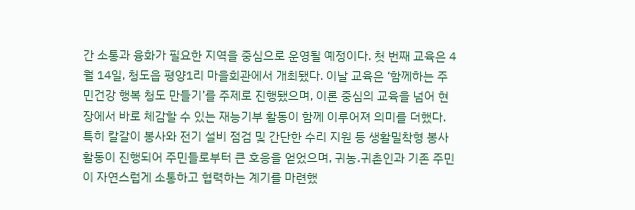간 소통과 융화가 필요한 지역을 중심으로 운영될 예정이다. 첫 번째 교육은 4월 14일, 청도읍 평양1리 마을회관에서 개최됐다. 이날 교육은 ‘함께하는 주민건강 행복 청도 만들기’를 주제로 진행됐으며, 이론 중심의 교육을 넘어 현장에서 바로 체감할 수 있는 재능기부 활동이 함께 이루어져 의미를 더했다. 특히 칼갈이 봉사와 전기 설비 점검 및 간단한 수리 지원 등 생활밀착형 봉사활동이 진행되어 주민들로부터 큰 호응을 얻었으며, 귀농․귀촌인과 기존 주민이 자연스럽게 소통하고 협력하는 계기를 마련했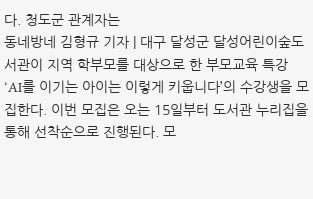다. 청도군 관계자는
동네방네 김형규 기자 | 대구 달성군 달성어린이숲도서관이 지역 학부모를 대상으로 한 부모교육 특강 ‘AI를 이기는 아이는 이렇게 키웁니다’의 수강생을 모집한다. 이번 모집은 오는 15일부터 도서관 누리집을 통해 선착순으로 진행된다. 모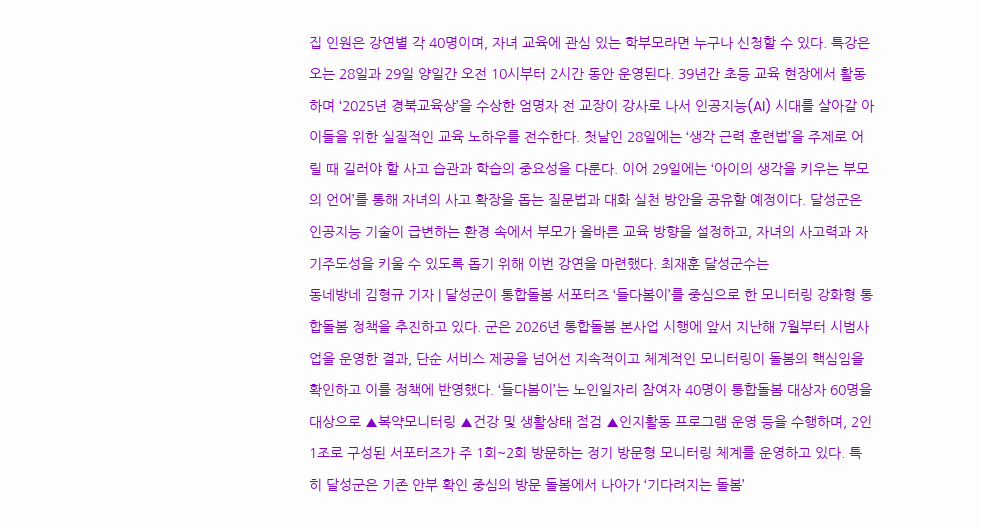집 인원은 강연별 각 40명이며, 자녀 교육에 관심 있는 학부모라면 누구나 신청할 수 있다. 특강은 오는 28일과 29일 양일간 오전 10시부터 2시간 동안 운영된다. 39년간 초등 교육 현장에서 활동하며 ‘2025년 경북교육상’을 수상한 엄명자 전 교장이 강사로 나서 인공지능(AI) 시대를 살아갈 아이들을 위한 실질적인 교육 노하우를 전수한다. 첫날인 28일에는 ‘생각 근력 훈련법’을 주제로 어릴 때 길러야 할 사고 습관과 학습의 중요성을 다룬다. 이어 29일에는 ‘아이의 생각을 키우는 부모의 언어’를 통해 자녀의 사고 확장을 돕는 질문법과 대화 실천 방안을 공유할 예정이다. 달성군은 인공지능 기술이 급변하는 환경 속에서 부모가 올바른 교육 방향을 설정하고, 자녀의 사고력과 자기주도성을 키울 수 있도록 돕기 위해 이번 강연을 마련했다. 최재훈 달성군수는
동네방네 김형규 기자 | 달성군이 통합돌봄 서포터즈 ‘들다봄이’를 중심으로 한 모니터링 강화형 통합돌봄 정책을 추진하고 있다. 군은 2026년 통합돌봄 본사업 시행에 앞서 지난해 7월부터 시범사업을 운영한 결과, 단순 서비스 제공을 넘어선 지속적이고 체계적인 모니터링이 돌봄의 핵심임을 확인하고 이를 정책에 반영했다. ‘들다봄이’는 노인일자리 참여자 40명이 통합돌봄 대상자 60명을 대상으로 ▲복약모니터링 ▲건강 및 생활상태 점검 ▲인지활동 프로그램 운영 등을 수행하며, 2인 1조로 구성된 서포터즈가 주 1회~2회 방문하는 정기 방문형 모니터링 체계를 운영하고 있다. 특히 달성군은 기존 안부 확인 중심의 방문 돌봄에서 나아가 ‘기다려지는 돌봄’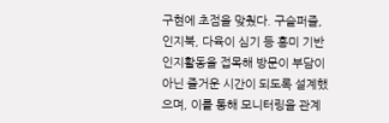구현에 초점을 맞췄다. 구슬퍼즐, 인지북, 다육이 심기 등 흥미 기반 인지활동을 접목해 방문이 부담이 아닌 즐거운 시간이 되도록 설계했으며, 이를 통해 모니터링을 관계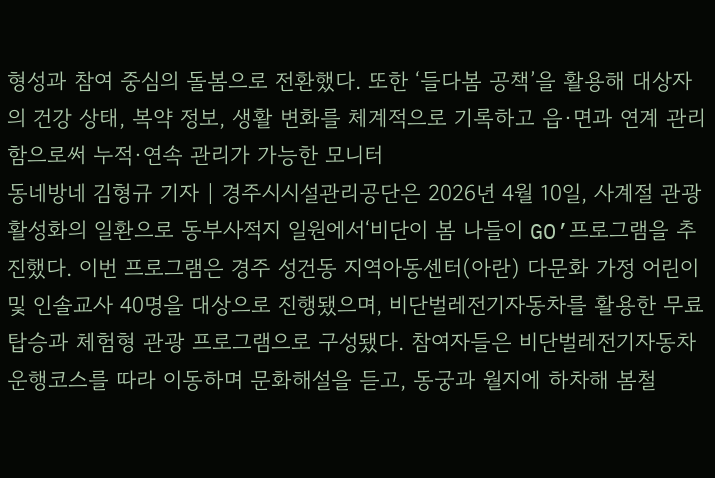형성과 참여 중심의 돌봄으로 전환했다. 또한 ‘들다봄 공책’을 활용해 대상자의 건강 상태, 복약 정보, 생활 변화를 체계적으로 기록하고 읍·면과 연계 관리함으로써 누적·연속 관리가 가능한 모니터
동네방네 김형규 기자 | 경주시시설관리공단은 2026년 4월 10일, 사계절 관광 활성화의 일환으로 동부사적지 일원에서‘비단이 봄 나들이 GO’프로그램을 추진했다. 이번 프로그램은 경주 성건동 지역아동센터(아란) 다문화 가정 어린이 및 인솔교사 40명을 대상으로 진행됐으며, 비단벌레전기자동차를 활용한 무료 탑승과 체험형 관광 프로그램으로 구성됐다. 참여자들은 비단벌레전기자동차 운행코스를 따라 이동하며 문화해설을 듣고, 동궁과 월지에 하차해 봄철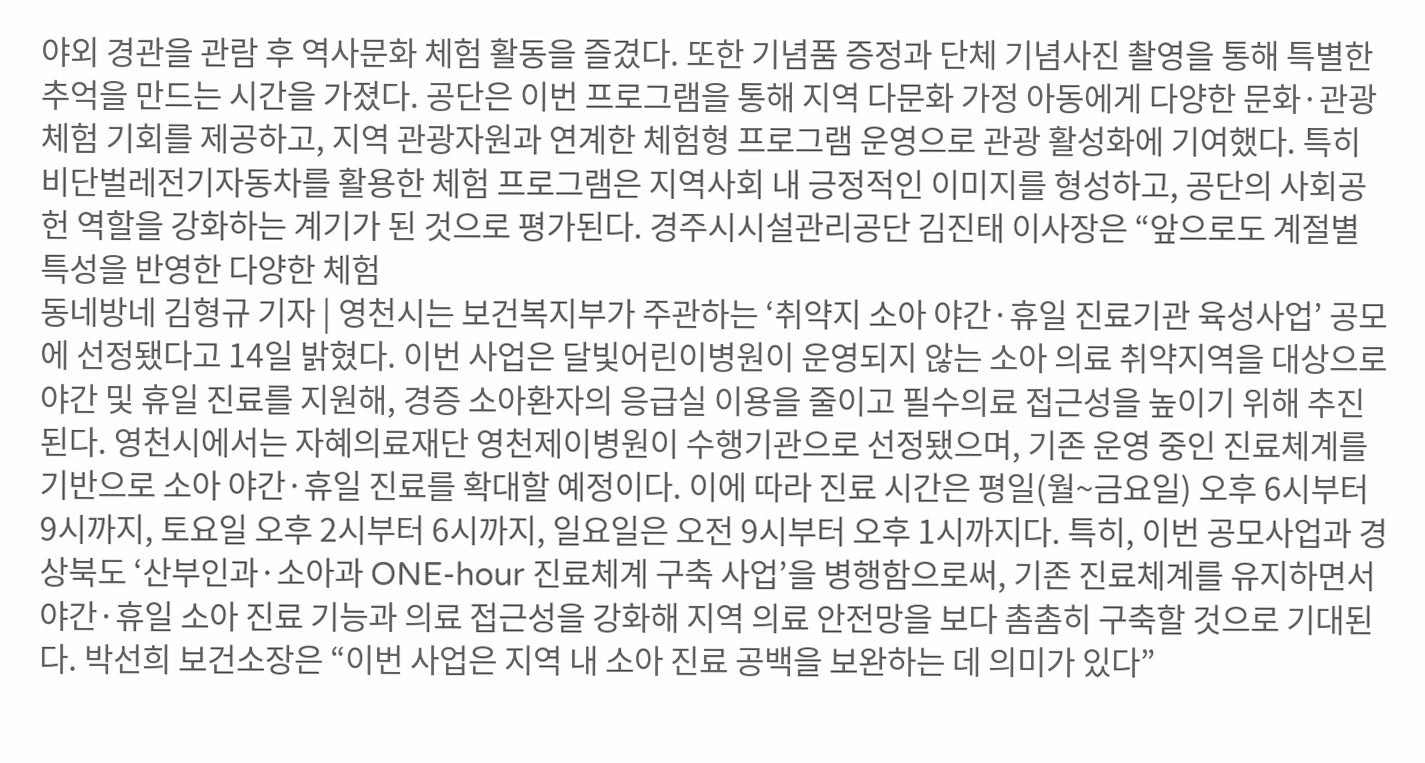야외 경관을 관람 후 역사문화 체험 활동을 즐겼다. 또한 기념품 증정과 단체 기념사진 촬영을 통해 특별한 추억을 만드는 시간을 가졌다. 공단은 이번 프로그램을 통해 지역 다문화 가정 아동에게 다양한 문화·관광 체험 기회를 제공하고, 지역 관광자원과 연계한 체험형 프로그램 운영으로 관광 활성화에 기여했다. 특히 비단벌레전기자동차를 활용한 체험 프로그램은 지역사회 내 긍정적인 이미지를 형성하고, 공단의 사회공헌 역할을 강화하는 계기가 된 것으로 평가된다. 경주시시설관리공단 김진태 이사장은 “앞으로도 계절별 특성을 반영한 다양한 체험
동네방네 김형규 기자 | 영천시는 보건복지부가 주관하는 ‘취약지 소아 야간·휴일 진료기관 육성사업’ 공모에 선정됐다고 14일 밝혔다. 이번 사업은 달빛어린이병원이 운영되지 않는 소아 의료 취약지역을 대상으로 야간 및 휴일 진료를 지원해, 경증 소아환자의 응급실 이용을 줄이고 필수의료 접근성을 높이기 위해 추진된다. 영천시에서는 자혜의료재단 영천제이병원이 수행기관으로 선정됐으며, 기존 운영 중인 진료체계를 기반으로 소아 야간·휴일 진료를 확대할 예정이다. 이에 따라 진료 시간은 평일(월~금요일) 오후 6시부터 9시까지, 토요일 오후 2시부터 6시까지, 일요일은 오전 9시부터 오후 1시까지다. 특히, 이번 공모사업과 경상북도 ‘산부인과·소아과 ONE-hour 진료체계 구축 사업’을 병행함으로써, 기존 진료체계를 유지하면서 야간·휴일 소아 진료 기능과 의료 접근성을 강화해 지역 의료 안전망을 보다 촘촘히 구축할 것으로 기대된다. 박선희 보건소장은 “이번 사업은 지역 내 소아 진료 공백을 보완하는 데 의미가 있다”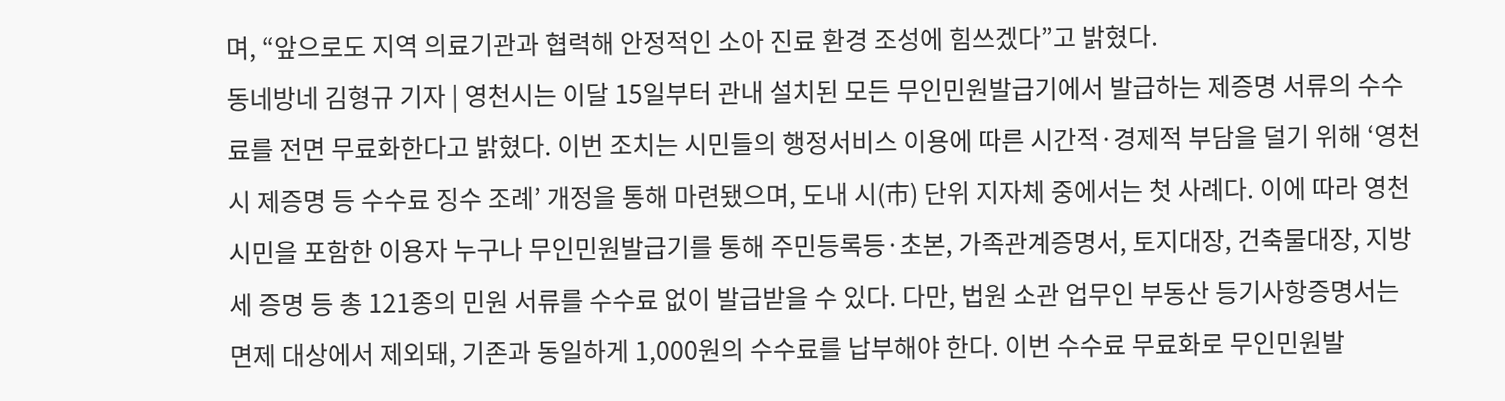며, “앞으로도 지역 의료기관과 협력해 안정적인 소아 진료 환경 조성에 힘쓰겠다”고 밝혔다.
동네방네 김형규 기자 | 영천시는 이달 15일부터 관내 설치된 모든 무인민원발급기에서 발급하는 제증명 서류의 수수료를 전면 무료화한다고 밝혔다. 이번 조치는 시민들의 행정서비스 이용에 따른 시간적·경제적 부담을 덜기 위해 ‘영천시 제증명 등 수수료 징수 조례’ 개정을 통해 마련됐으며, 도내 시(市) 단위 지자체 중에서는 첫 사례다. 이에 따라 영천시민을 포함한 이용자 누구나 무인민원발급기를 통해 주민등록등·초본, 가족관계증명서, 토지대장, 건축물대장, 지방세 증명 등 총 121종의 민원 서류를 수수료 없이 발급받을 수 있다. 다만, 법원 소관 업무인 부동산 등기사항증명서는 면제 대상에서 제외돼, 기존과 동일하게 1,000원의 수수료를 납부해야 한다. 이번 수수료 무료화로 무인민원발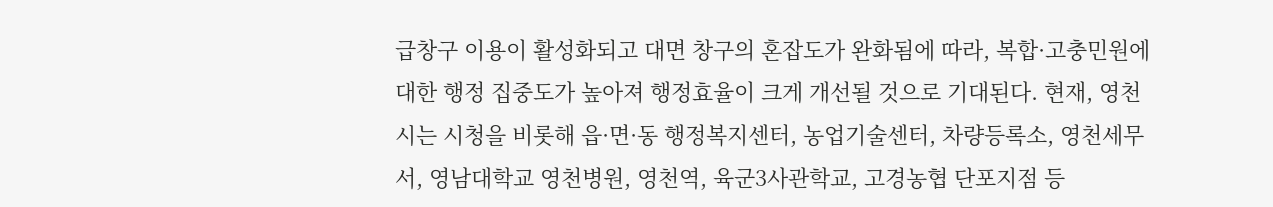급창구 이용이 활성화되고 대면 창구의 혼잡도가 완화됨에 따라, 복합·고충민원에 대한 행정 집중도가 높아져 행정효율이 크게 개선될 것으로 기대된다. 현재, 영천시는 시청을 비롯해 읍·면·동 행정복지센터, 농업기술센터, 차량등록소, 영천세무서, 영남대학교 영천병원, 영천역, 육군3사관학교, 고경농협 단포지점 등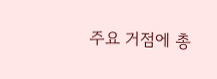주요 거점에 총